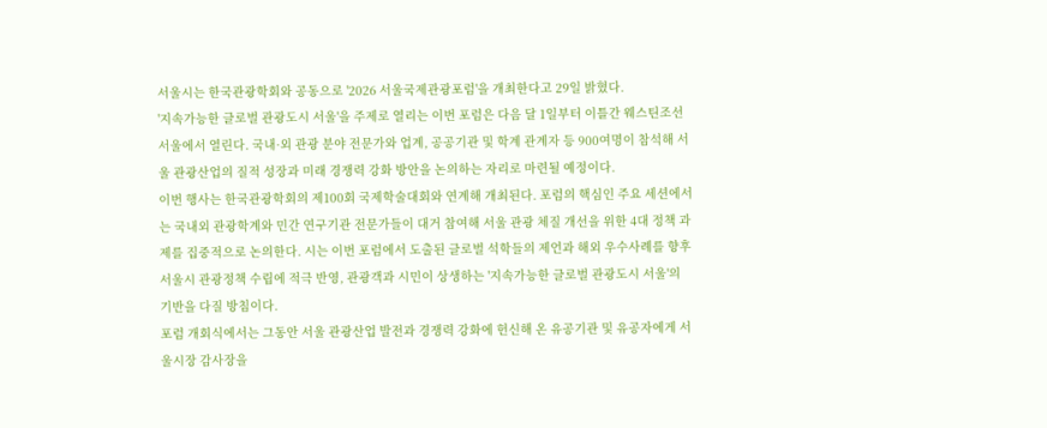서울시는 한국관광학회와 공동으로 '2026 서울국제관광포럼'을 개최한다고 29일 밝혔다.
'지속가능한 글로벌 관광도시 서울'을 주제로 열리는 이번 포럼은 다음 달 1일부터 이틀간 웨스틴조선 서울에서 열린다. 국내·외 관광 분야 전문가와 업계, 공공기관 및 학계 관계자 등 900여명이 참석해 서울 관광산업의 질적 성장과 미래 경쟁력 강화 방안을 논의하는 자리로 마련될 예정이다.
이번 행사는 한국관광학회의 제100회 국제학술대회와 연계해 개최된다. 포럼의 핵심인 주요 세션에서는 국내외 관광학계와 민간 연구기관 전문가들이 대거 참여해 서울 관광 체질 개선을 위한 4대 정책 과제를 집중적으로 논의한다. 시는 이번 포럼에서 도출된 글로벌 석학들의 제언과 해외 우수사례를 향후 서울시 관광정책 수립에 적극 반영, 관광객과 시민이 상생하는 '지속가능한 글로벌 관광도시 서울'의 기반을 다질 방침이다.
포럼 개회식에서는 그동안 서울 관광산업 발전과 경쟁력 강화에 헌신해 온 유공기관 및 유공자에게 서울시장 감사장을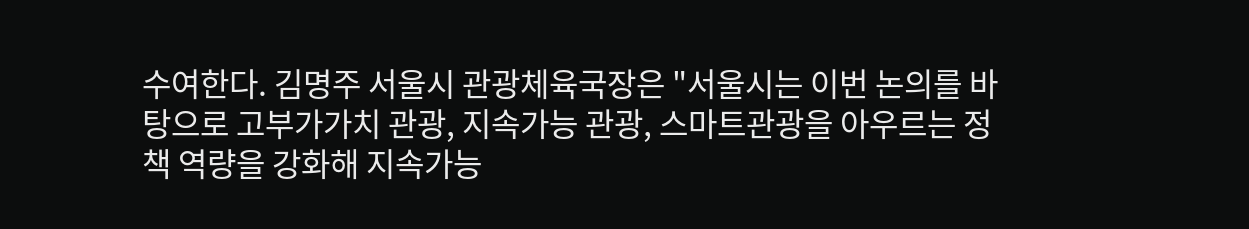수여한다. 김명주 서울시 관광체육국장은 "서울시는 이번 논의를 바탕으로 고부가가치 관광, 지속가능 관광, 스마트관광을 아우르는 정책 역량을 강화해 지속가능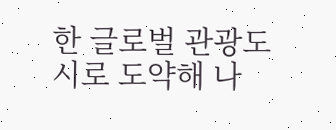한 글로벌 관광도시로 도약해 나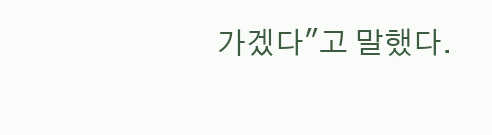가겠다"고 말했다.